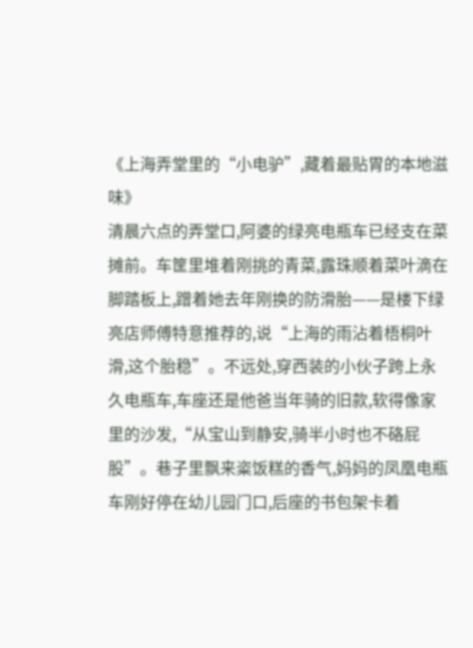《上海弄堂里的“小电驴”,藏着最贴胃的本地滋味》
清晨六点的弄堂口,阿婆的绿亮电瓶车已经支在菜摊前。车筐里堆着刚挑的青菜,露珠顺着菜叶滴在脚踏板上,蹭着她去年刚换的防滑胎——是楼下绿亮店师傅特意推荐的,说“上海的雨沾着梧桐叶滑,这个胎稳”。不远处,穿西装的小伙子跨上永久电瓶车,车座还是他爸当年骑的旧款,软得像家里的沙发,“从宝山到静安,骑半小时也不硌屁股”。巷子里飘来粢饭糕的香气,妈妈的凤凰电瓶车刚好停在幼儿园门口,后座的书包架卡着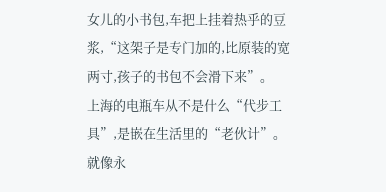女儿的小书包,车把上挂着热乎的豆浆,“这架子是专门加的,比原装的宽两寸,孩子的书包不会滑下来”。
上海的电瓶车从不是什么“代步工具”,是嵌在生活里的“老伙计”。就像永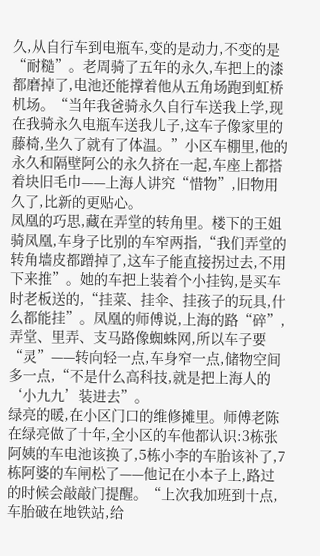久,从自行车到电瓶车,变的是动力,不变的是“耐糙”。老周骑了五年的永久,车把上的漆都磨掉了,电池还能撑着他从五角场跑到虹桥机场。“当年我爸骑永久自行车送我上学,现在我骑永久电瓶车送我儿子,这车子像家里的藤椅,坐久了就有了体温。”小区车棚里,他的永久和隔壁阿公的永久挤在一起,车座上都搭着块旧毛巾——上海人讲究“惜物”,旧物用久了,比新的更贴心。
凤凰的巧思,藏在弄堂的转角里。楼下的王姐骑凤凰,车身子比别的车窄两指,“我们弄堂的转角墙皮都蹭掉了,这车子能直接拐过去,不用下来推”。她的车把上装着个小挂钩,是买车时老板送的,“挂菜、挂伞、挂孩子的玩具,什么都能挂”。凤凰的师傅说,上海的路“碎”,弄堂、里弄、支马路像蜘蛛网,所以车子要“灵”——转向轻一点,车身窄一点,储物空间多一点,“不是什么高科技,就是把上海人的‘小九九’装进去”。
绿亮的暖,在小区门口的维修摊里。师傅老陈在绿亮做了十年,全小区的车他都认识:3栋张阿姨的车电池该换了,5栋小李的车胎该补了,7栋阿婆的车闸松了——他记在小本子上,路过的时候会敲敲门提醒。“上次我加班到十点,车胎破在地铁站,给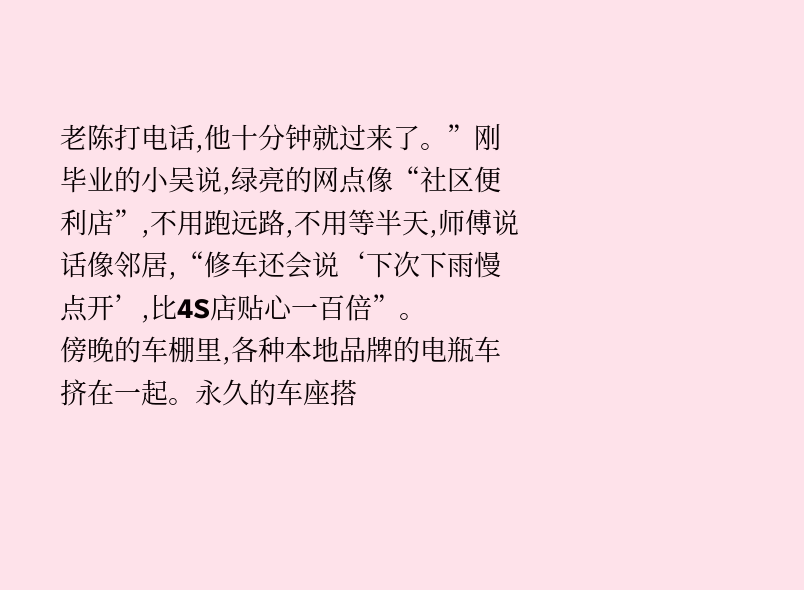老陈打电话,他十分钟就过来了。”刚毕业的小吴说,绿亮的网点像“社区便利店”,不用跑远路,不用等半天,师傅说话像邻居,“修车还会说‘下次下雨慢点开’,比4S店贴心一百倍”。
傍晚的车棚里,各种本地品牌的电瓶车挤在一起。永久的车座搭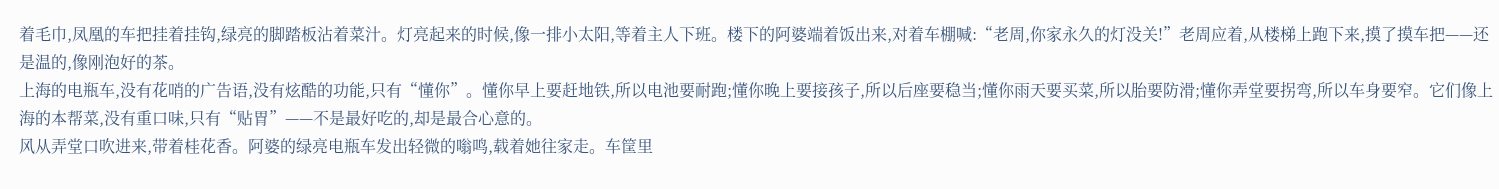着毛巾,凤凰的车把挂着挂钩,绿亮的脚踏板沾着菜汁。灯亮起来的时候,像一排小太阳,等着主人下班。楼下的阿婆端着饭出来,对着车棚喊:“老周,你家永久的灯没关!”老周应着,从楼梯上跑下来,摸了摸车把——还是温的,像刚泡好的茶。
上海的电瓶车,没有花哨的广告语,没有炫酷的功能,只有“懂你”。懂你早上要赶地铁,所以电池要耐跑;懂你晚上要接孩子,所以后座要稳当;懂你雨天要买菜,所以胎要防滑;懂你弄堂要拐弯,所以车身要窄。它们像上海的本帮菜,没有重口味,只有“贴胃”——不是最好吃的,却是最合心意的。
风从弄堂口吹进来,带着桂花香。阿婆的绿亮电瓶车发出轻微的嗡鸣,载着她往家走。车筐里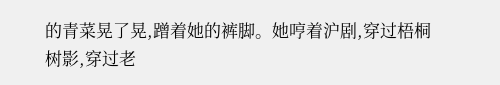的青菜晃了晃,蹭着她的裤脚。她哼着沪剧,穿过梧桐树影,穿过老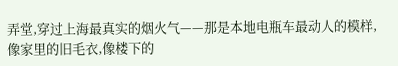弄堂,穿过上海最真实的烟火气——那是本地电瓶车最动人的模样,像家里的旧毛衣,像楼下的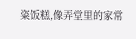粢饭糕,像弄堂里的家常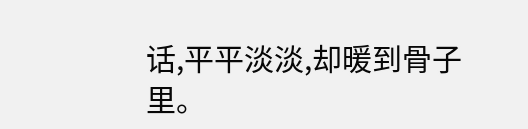话,平平淡淡,却暖到骨子里。